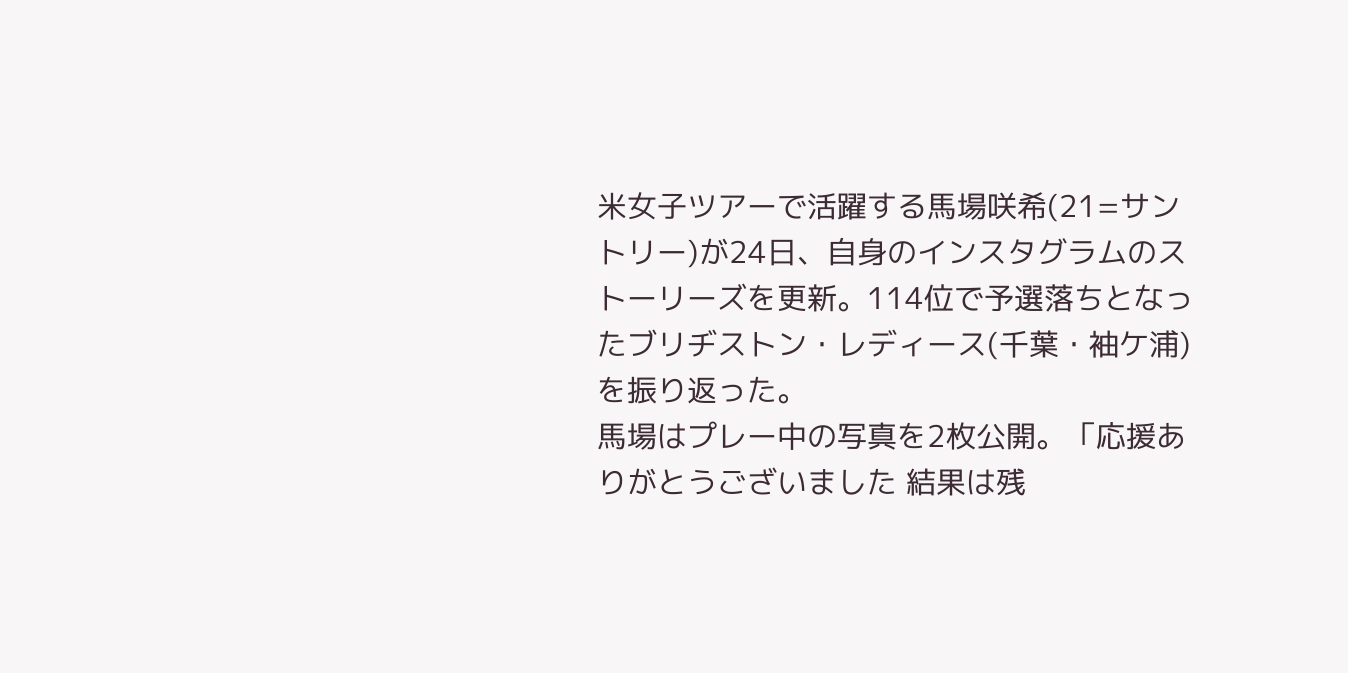米女子ツアーで活躍する馬場咲希(21=サントリー)が24日、自身のインスタグラムのストーリーズを更新。114位で予選落ちとなったブリヂストン・レディース(千葉・袖ケ浦)を振り返った。
馬場はプレー中の写真を2枚公開。「応援ありがとうございました 結果は残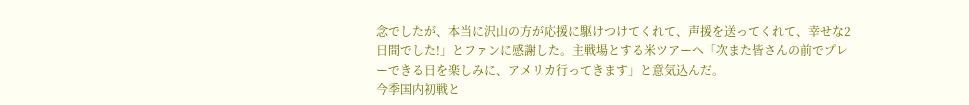念でしたが、本当に沢山の方が応援に駆けつけてくれて、声援を送ってくれて、幸せな2日間でした!」とファンに感謝した。主戦場とする米ツアーへ「次また皆さんの前でプレーできる日を楽しみに、アメリカ行ってきます」と意気込んだ。
今季国内初戦と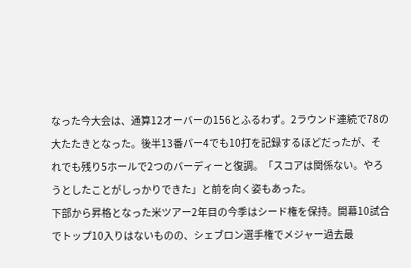なった今大会は、通算12オーバーの156とふるわず。2ラウンド連続で78の大たたきとなった。後半13番パー4でも10打を記録するほどだったが、それでも残り5ホールで2つのバーディーと復調。「スコアは関係ない。やろうとしたことがしっかりできた」と前を向く姿もあった。
下部から昇格となった米ツアー2年目の今季はシード権を保持。開幕10試合でトップ10入りはないものの、シェブロン選手権でメジャー過去最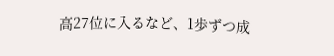高27位に入るなど、1歩ずつ成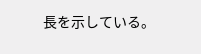長を示している。